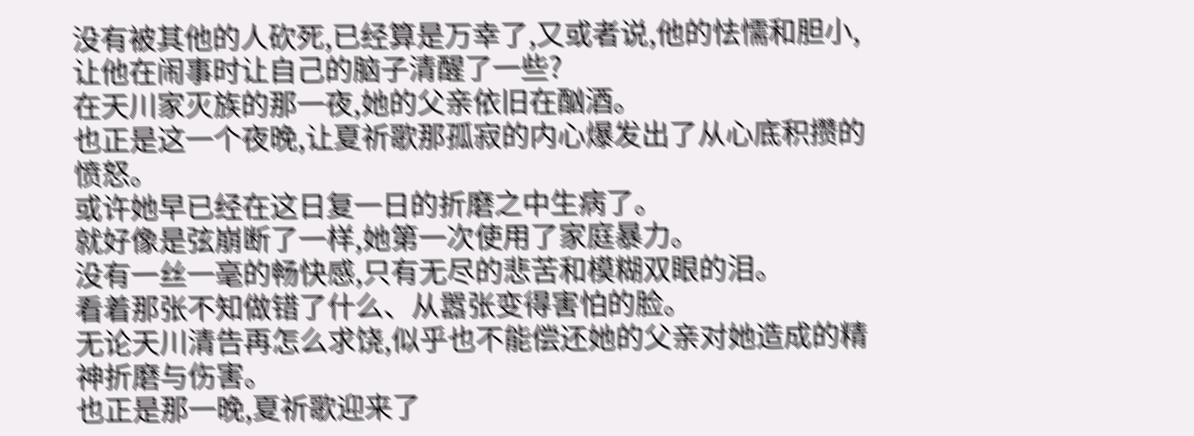没有被其他的人砍死,已经算是万幸了,又或者说,他的怯懦和胆小,让他在闹事时让自己的脑子清醒了一些?
在天川家灭族的那一夜,她的父亲依旧在酗酒。
也正是这一个夜晚,让夏祈歌那孤寂的内心爆发出了从心底积攒的愤怒。
或许她早已经在这日复一日的折磨之中生病了。
就好像是弦崩断了一样,她第一次使用了家庭暴力。
没有一丝一毫的畅快感,只有无尽的悲苦和模糊双眼的泪。
看着那张不知做错了什么、从嚣张变得害怕的脸。
无论天川清告再怎么求饶,似乎也不能偿还她的父亲对她造成的精神折磨与伤害。
也正是那一晚,夏祈歌迎来了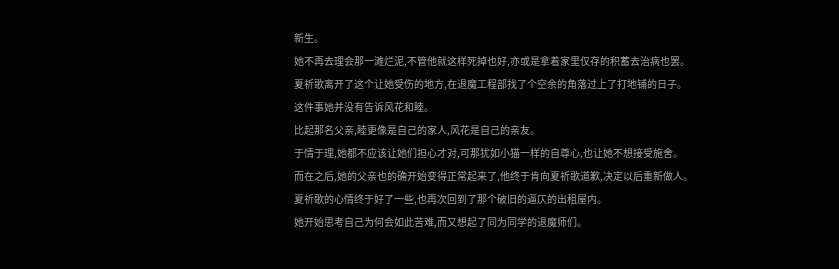新生。
她不再去理会那一滩烂泥,不管他就这样死掉也好,亦或是拿着家里仅存的积蓄去治病也罢。
夏祈歌离开了这个让她受伤的地方,在退魔工程部找了个空余的角落过上了打地铺的日子。
这件事她并没有告诉风花和睦。
比起那名父亲,睦更像是自己的家人,风花是自己的亲友。
于情于理,她都不应该让她们担心才对,可那犹如小猫一样的自尊心,也让她不想接受施舍。
而在之后,她的父亲也的确开始变得正常起来了,他终于肯向夏祈歌道歉,决定以后重新做人。
夏祈歌的心情终于好了一些,也再次回到了那个破旧的逼仄的出租屋内。
她开始思考自己为何会如此苦难,而又想起了同为同学的退魔师们。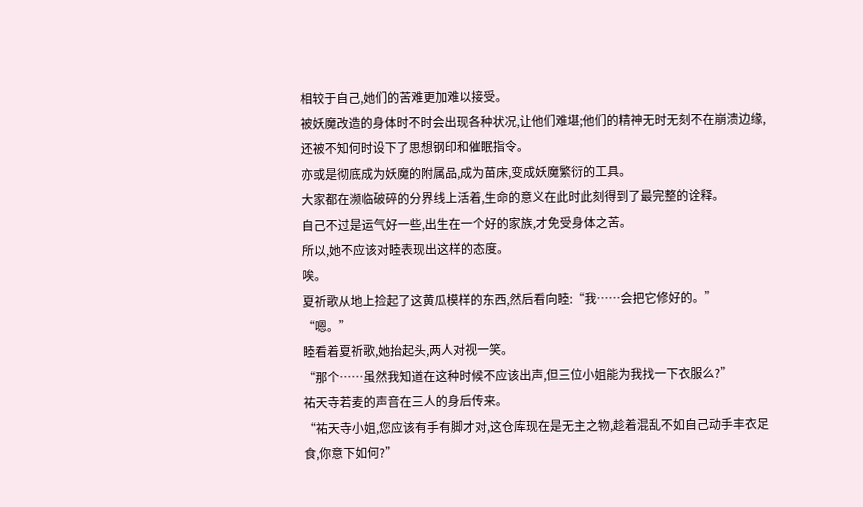相较于自己,她们的苦难更加难以接受。
被妖魔改造的身体时不时会出现各种状况,让他们难堪;他们的精神无时无刻不在崩溃边缘,还被不知何时设下了思想钢印和催眠指令。
亦或是彻底成为妖魔的附属品,成为苗床,变成妖魔繁衍的工具。
大家都在濒临破碎的分界线上活着,生命的意义在此时此刻得到了最完整的诠释。
自己不过是运气好一些,出生在一个好的家族,才免受身体之苦。
所以,她不应该对睦表现出这样的态度。
唉。
夏祈歌从地上捡起了这黄瓜模样的东西,然后看向睦:“我……会把它修好的。”
“嗯。”
睦看着夏祈歌,她抬起头,两人对视一笑。
“那个……虽然我知道在这种时候不应该出声,但三位小姐能为我找一下衣服么?”
祐天寺若麦的声音在三人的身后传来。
“祐天寺小姐,您应该有手有脚才对,这仓库现在是无主之物,趁着混乱不如自己动手丰衣足食,你意下如何?”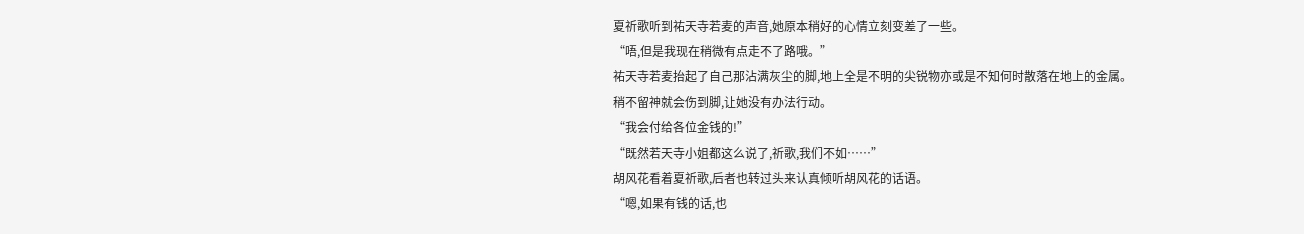夏祈歌听到祐天寺若麦的声音,她原本稍好的心情立刻变差了一些。
“唔,但是我现在稍微有点走不了路哦。”
祐天寺若麦抬起了自己那沾满灰尘的脚,地上全是不明的尖锐物亦或是不知何时散落在地上的金属。
稍不留神就会伤到脚,让她没有办法行动。
“我会付给各位金钱的!”
“既然若天寺小姐都这么说了,祈歌,我们不如……”
胡风花看着夏祈歌,后者也转过头来认真倾听胡风花的话语。
“嗯,如果有钱的话,也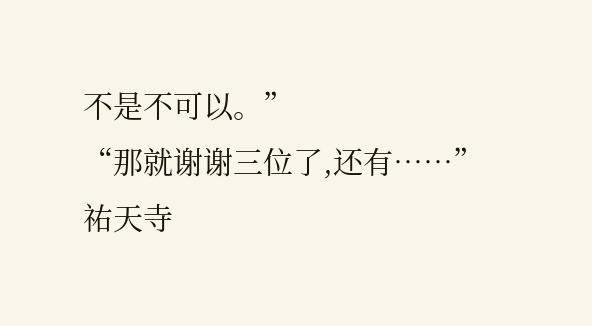不是不可以。”
“那就谢谢三位了,还有……”
祐天寺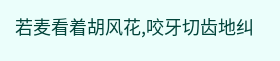若麦看着胡风花,咬牙切齿地纠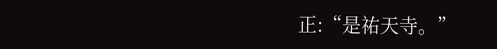正:“是祐天寺。”